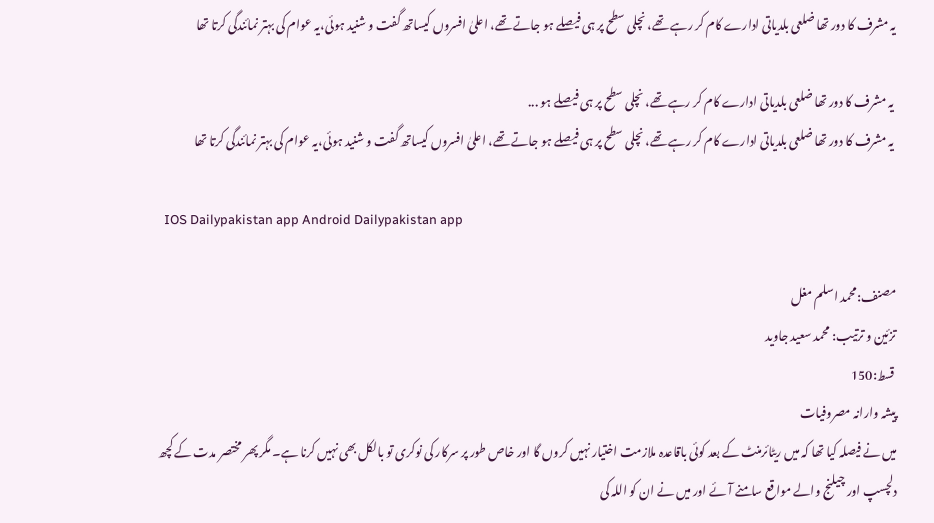یہ مشرف کا دور تھا ضلعی بلدیاتی ادارے کام کر رہے تھے، نچلی سطح پر ہی فیصلے ہو جاتے تھے، اعلیٰ افسروں کیساتھ گفت و شنید ہوئی،یہ عوام کی بہتر نمائندگی کرتا تھا

 یہ مشرف کا دور تھا ضلعی بلدیاتی ادارے کام کر رہے تھے، نچلی سطح پر ہی فیصلے ہو ...
 یہ مشرف کا دور تھا ضلعی بلدیاتی ادارے کام کر رہے تھے، نچلی سطح پر ہی فیصلے ہو جاتے تھے، اعلیٰ افسروں کیساتھ گفت و شنید ہوئی،یہ عوام کی بہتر نمائندگی کرتا تھا

  IOS Dailypakistan app Android Dailypakistan app

مصنف:محمد اسلم مغل
تزئین و ترتیب: محمد سعید جاوید
 قسط:150
پیشہ وارانہ مصروفیات
میں نے فیصلہ کیا تھا کہ میں ریٹائرمنٹ کے بعد کوئی باقاعدہ ملازمت اختیار نہیں کروں گا اور خاص طور پر سرکار کی نوکری تو بالکل بھی نہیں کرنا ہے۔ مگر پھر مختصر مدت کے کچھ دلچسپ اور چیلنج والے مواقع سامنے آئے اور میں نے ان کو اللہ کی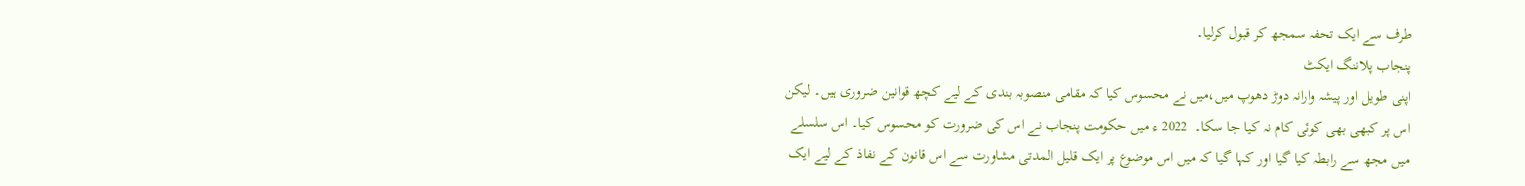طرف سے ایک تحفہ سمجھ کر قبول کرلیا۔
پنجاب پلاننگ ایکٹ
اپنی طویل اور پیشہ وارانہ دوڑ دھوپ میں،میں نے محسوس کیا کہ مقامی منصوبہ بندی کے لیے کچھ قوانین ضروری ہیں۔ لیکن اس پر کبھی بھی کوئی کام نہ کیا جا سکا۔  2022 ء میں حکومت پنجاب نے اس کی ضرورت کو محسوس کیا۔ اس سلسلے میں مجھ سے رابطہ کیا گیا اور کہا گیا کہ میں اس موضوع پر ایک قلیل المدتی مشاورت سے اس قانون کے نفاذ کے لیے ایک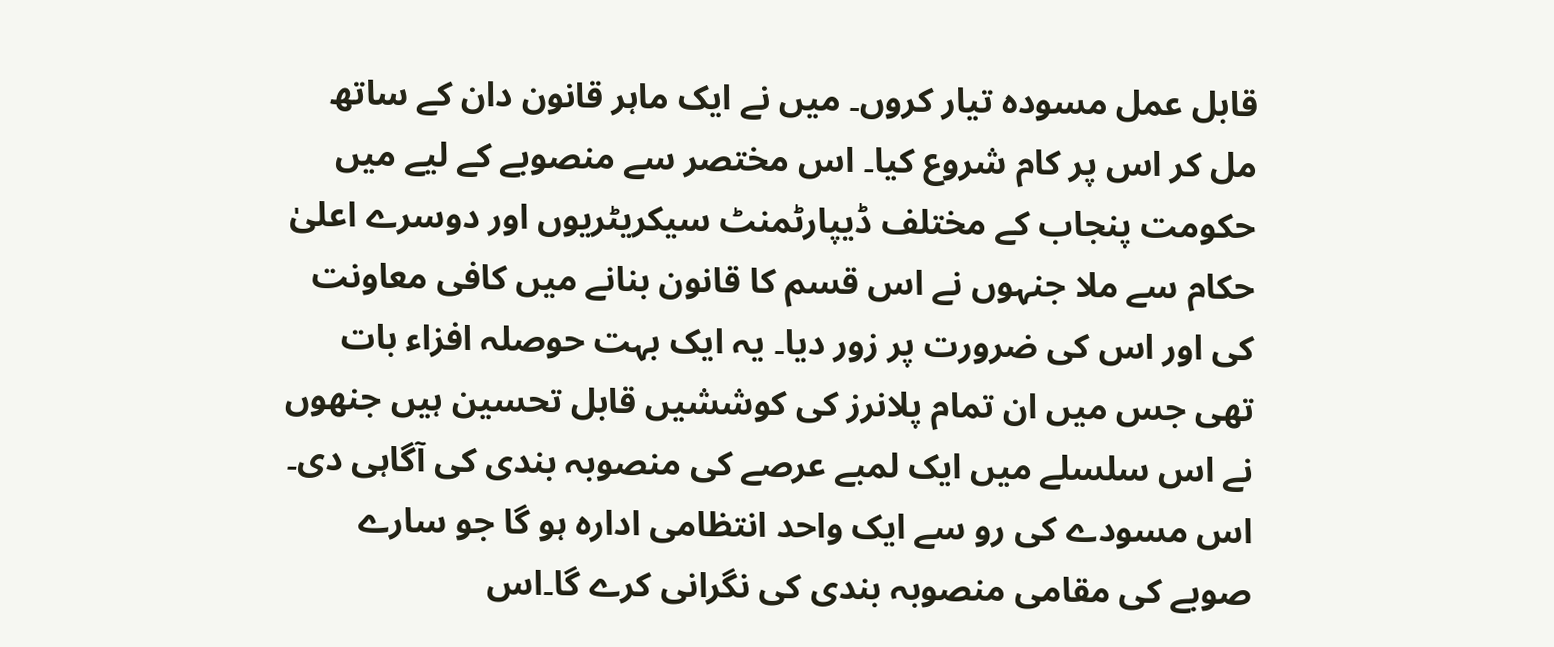قابل عمل مسودہ تیار کروں۔ میں نے ایک ماہر قانون دان کے ساتھ مل کر اس پر کام شروع کیا۔ اس مختصر سے منصوبے کے لیے میں حکومت پنجاب کے مختلف ڈیپارٹمنٹ سیکریٹریوں اور دوسرے اعلیٰ حکام سے ملا جنہوں نے اس قسم کا قانون بنانے میں کافی معاونت کی اور اس کی ضرورت پر زور دیا۔ یہ ایک بہت حوصلہ افزاء بات تھی جس میں ان تمام پلانرز کی کوششیں قابل تحسین ہیں جنھوں نے اس سلسلے میں ایک لمبے عرصے کی منصوبہ بندی کی آگاہی دی۔ اس مسودے کی رو سے ایک واحد انتظامی ادارہ ہو گا جو سارے صوبے کی مقامی منصوبہ بندی کی نگرانی کرے گا۔اس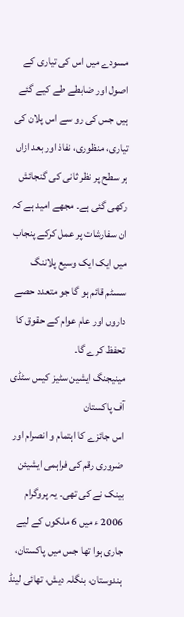مسودے میں اس کی تیاری کے اصول اور ضابطے طے کیے گئے ہیں جس کی رو سے اس پلان کی تیاری، منظوری، نفاذ اور بعد ازاں ہر سطح پر نظر ثانی کی گنجائش رکھی گئی ہے۔ مجھے امید ہے کہ ان سفارشات پر عمل کرکے پنجاب میں ایک ایک وسیع پلاننگ سسٹم قائم ہو گا جو متعدد حصے داروں اور عام عوام کے حقوق کا تحفظ کرے گا۔
مینیجنگ ایشین سٹیز کیس سٹڈی آف پاکستان
اس جائزے کا اہتمام و انصرام اور ضروری رقم کی فراہمی ایشیئن بینک نے کی تھی۔ یہ پروگرام  2006 ء میں 6 ملکوں کے لیے جاری ہوا تھا جس میں پاکستان، ہندوستان، بنگلہ دیش، تھائی لینڈ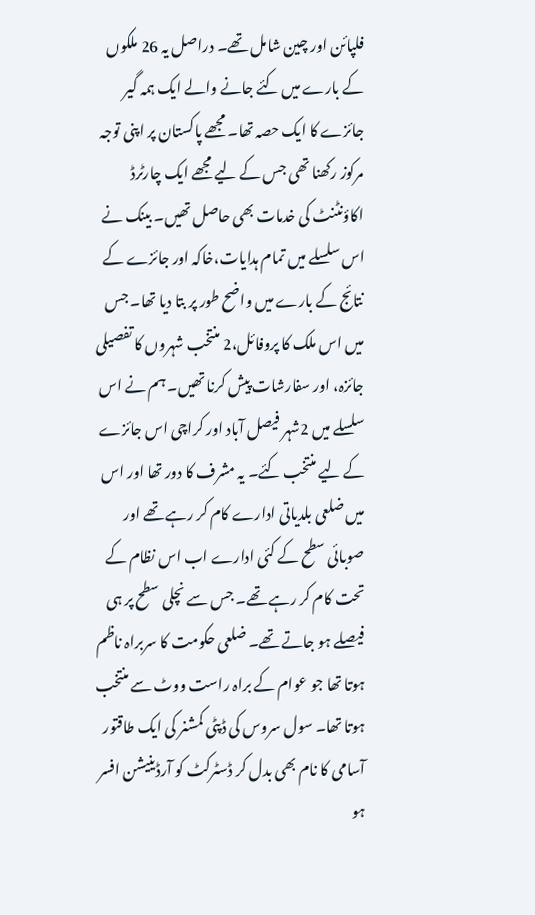فلپائن اور چین شامل تھے۔ دراصل یہ 26 ملکوں کے بارے میں کئے جانے والے ایک ہمہ گیر جائزے کا ایک حصہ تھا۔ مجھے پاکستان پر اپنی توجہ مرکوز رکھنا تھی جس کے لیے مجھے ایک چارٹرڈ اکاؤنٹنٹ کی خدمات بھی حاصل تھیں۔ بینک نے اس سلسلے میں تمام ہدایات،خاکہ اور جائزے کے نتائج کے بارے میں واضح طور پر بتا دیا تھا۔ جس میں اس ملک کا پروفائل،2 منتخب شہروں کا تفصیلی جائزہ، اور سفارشات پیش کرنا تھیں۔ ہم نے اس سلسلے میں 2شہر فیصل آباد اور کراچی اس جائزے کے لیے منتخب کئے۔ یہ مشرف کا دور تھا اور اس میں ضلعی بلدیاتی ادارے کام کر رہے تھے اور صوبائی سطح کے کئی ادارے اب اس نظام کے تحت کام کر رہے تھے۔ جس سے نچلی سطح پر ہی فیصلے ہو جاتے تھے۔ ضلعی حکومت کا سربراہ ناظم ہوتا تھا جو عوام کے براہ راست ووٹ سے منتخب ہوتا تھا۔ سول سروس کی ڈپٹی کمشنر کی ایک طاقتور آسامی کا نام بھی بدل کر ڈسٹرکٹ کو آرڈینیشن افسر ہو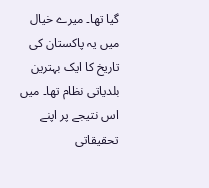گیا تھا۔ میرے خیال میں یہ پاکستان کی تاریخ کا ایک بہترین بلدیاتی نظام تھا۔ میں اس نتیجے پر اپنے تحقیقاتی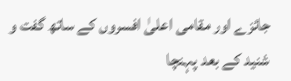جائزے اور مقامی اعلیٰ افسروں کے ساتھ گفت و شنید کے بعد پہنچا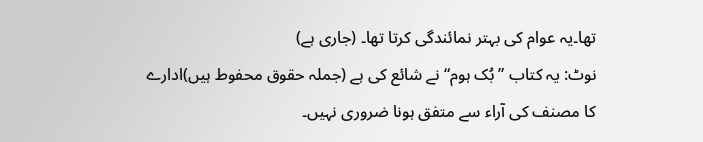تھا۔یہ عوام کی بہتر نمائندگی کرتا تھا۔ (جاری ہے)
نوٹ: یہ کتاب ”بُک ہوم“ نے شائع کی ہے (جملہ حقوق محفوط ہیں)ادارے کا مصنف کی آراء سے متفق ہونا ضروری نہیں۔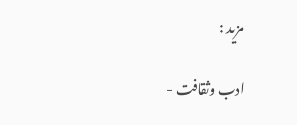مزید :

ادب وثقافت -